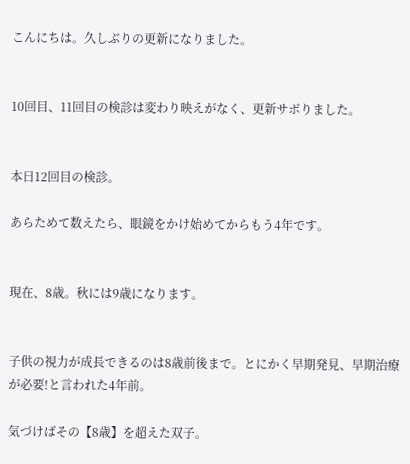こんにちは。久しぶりの更新になりました。


10回目、11回目の検診は変わり映えがなく、更新サボりました。


本日12回目の検診。

あらためて数えたら、眼鏡をかけ始めてからもう4年です。


現在、8歳。秋には9歳になります。


子供の視力が成長できるのは8歳前後まで。とにかく早期発見、早期治療が必要!と言われた4年前。

気づけばその【8歳】を超えた双子。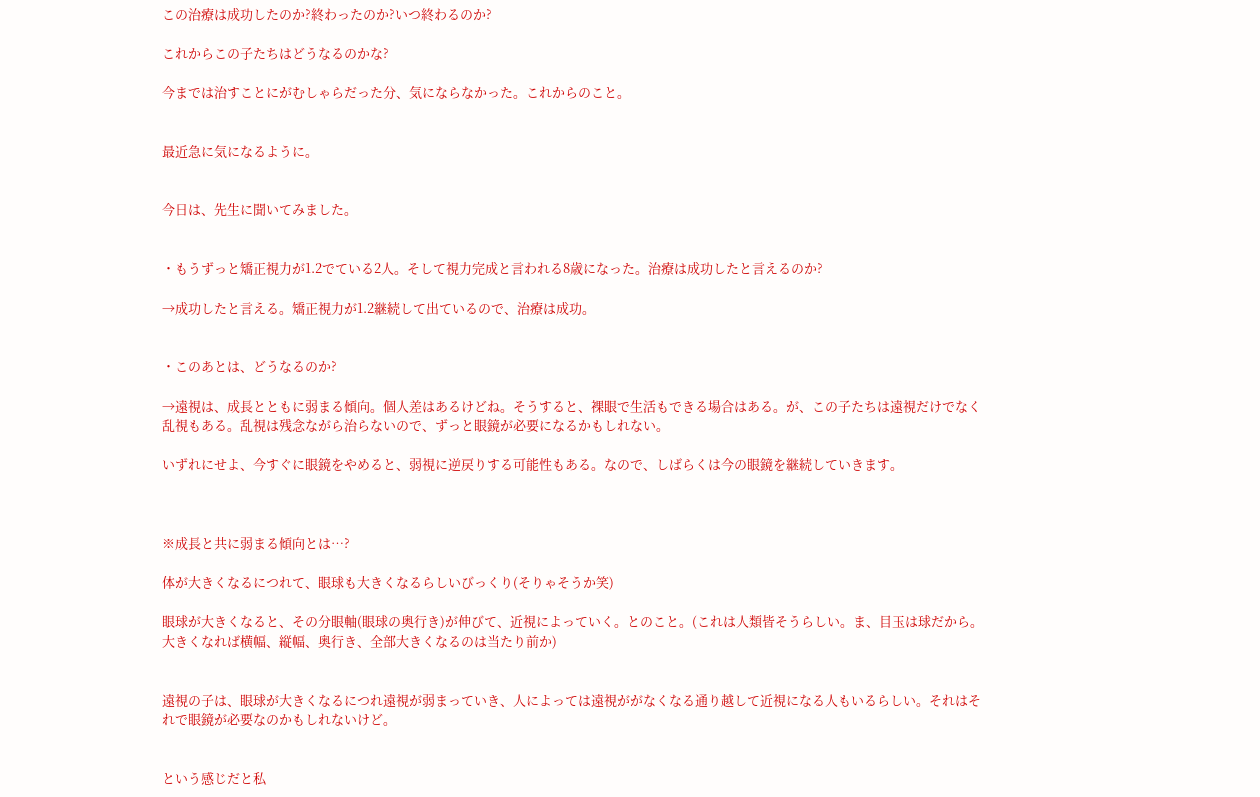この治療は成功したのか?終わったのか?いつ終わるのか?

これからこの子たちはどうなるのかな?

今までは治すことにがむしゃらだった分、気にならなかった。これからのこと。


最近急に気になるように。


今日は、先生に聞いてみました。


・もうずっと矯正視力が1.2でている2人。そして視力完成と言われる8歳になった。治療は成功したと言えるのか?

→成功したと言える。矯正視力が1.2継続して出ているので、治療は成功。


・このあとは、どうなるのか?

→遠視は、成長とともに弱まる傾向。個人差はあるけどね。そうすると、裸眼で生活もできる場合はある。が、この子たちは遠視だけでなく乱視もある。乱視は残念ながら治らないので、ずっと眼鏡が必要になるかもしれない。

いずれにせよ、今すぐに眼鏡をやめると、弱視に逆戻りする可能性もある。なので、しばらくは今の眼鏡を継続していきます。



※成長と共に弱まる傾向とは…?

体が大きくなるにつれて、眼球も大きくなるらしいびっくり(そりゃそうか笑)

眼球が大きくなると、その分眼軸(眼球の奥行き)が伸びて、近視によっていく。とのこと。(これは人類皆そうらしい。ま、目玉は球だから。大きくなれば横幅、縦幅、奥行き、全部大きくなるのは当たり前か)


遠視の子は、眼球が大きくなるにつれ遠視が弱まっていき、人によっては遠視ががなくなる通り越して近視になる人もいるらしい。それはそれで眼鏡が必要なのかもしれないけど。


という感じだと私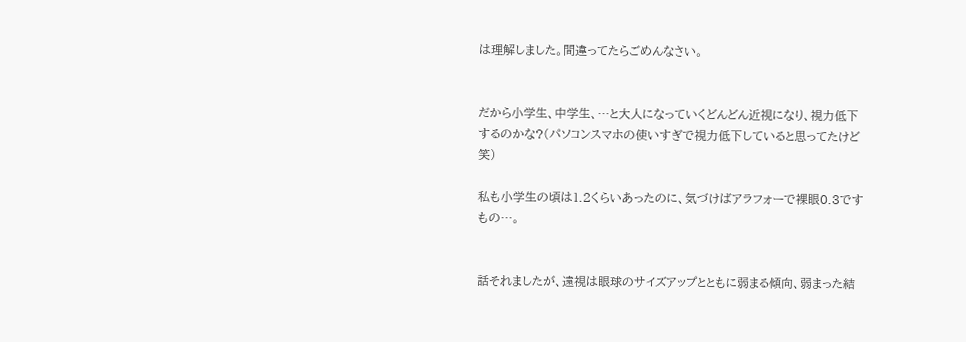は理解しました。間違ってたらごめんなさい。


だから小学生、中学生、…と大人になっていくどんどん近視になり、視力低下するのかな?(パソコンスマホの使いすぎで視力低下していると思ってたけど笑)

私も小学生の頃は1.2くらいあったのに、気づけばアラフォーで裸眼0.3ですもの…。


話それましたが、遠視は眼球のサイズアップとともに弱まる傾向、弱まった結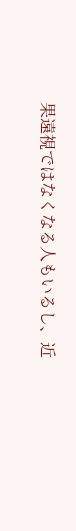果遠視ではなくなる人もいるし、近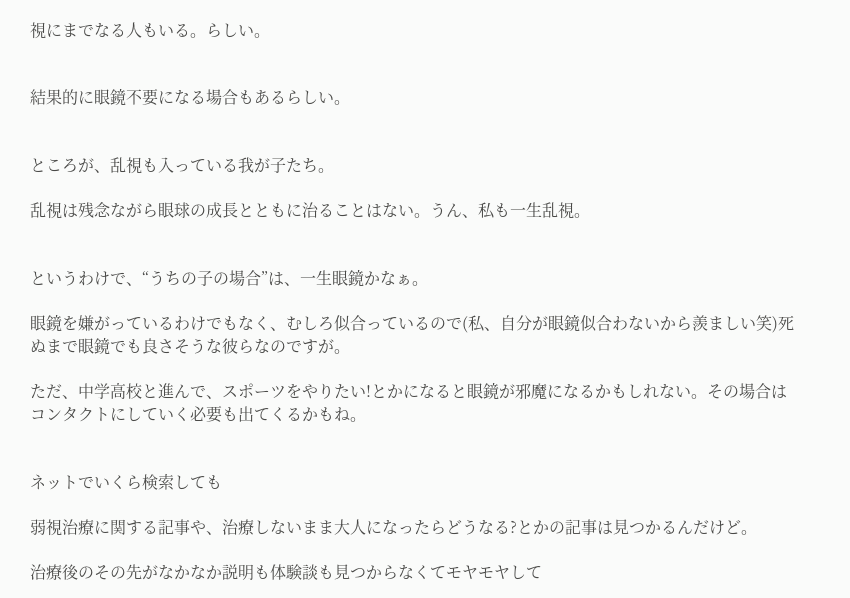視にまでなる人もいる。らしい。


結果的に眼鏡不要になる場合もあるらしい。


ところが、乱視も入っている我が子たち。

乱視は残念ながら眼球の成長とともに治ることはない。うん、私も一生乱視。


というわけで、“うちの子の場合”は、一生眼鏡かなぁ。

眼鏡を嫌がっているわけでもなく、むしろ似合っているので(私、自分が眼鏡似合わないから羨ましい笑)死ぬまで眼鏡でも良さそうな彼らなのですが。

ただ、中学高校と進んで、スポーツをやりたい!とかになると眼鏡が邪魔になるかもしれない。その場合はコンタクトにしていく必要も出てくるかもね。


ネットでいくら検索しても

弱視治療に関する記事や、治療しないまま大人になったらどうなる?とかの記事は見つかるんだけど。

治療後のその先がなかなか説明も体験談も見つからなくてモヤモヤして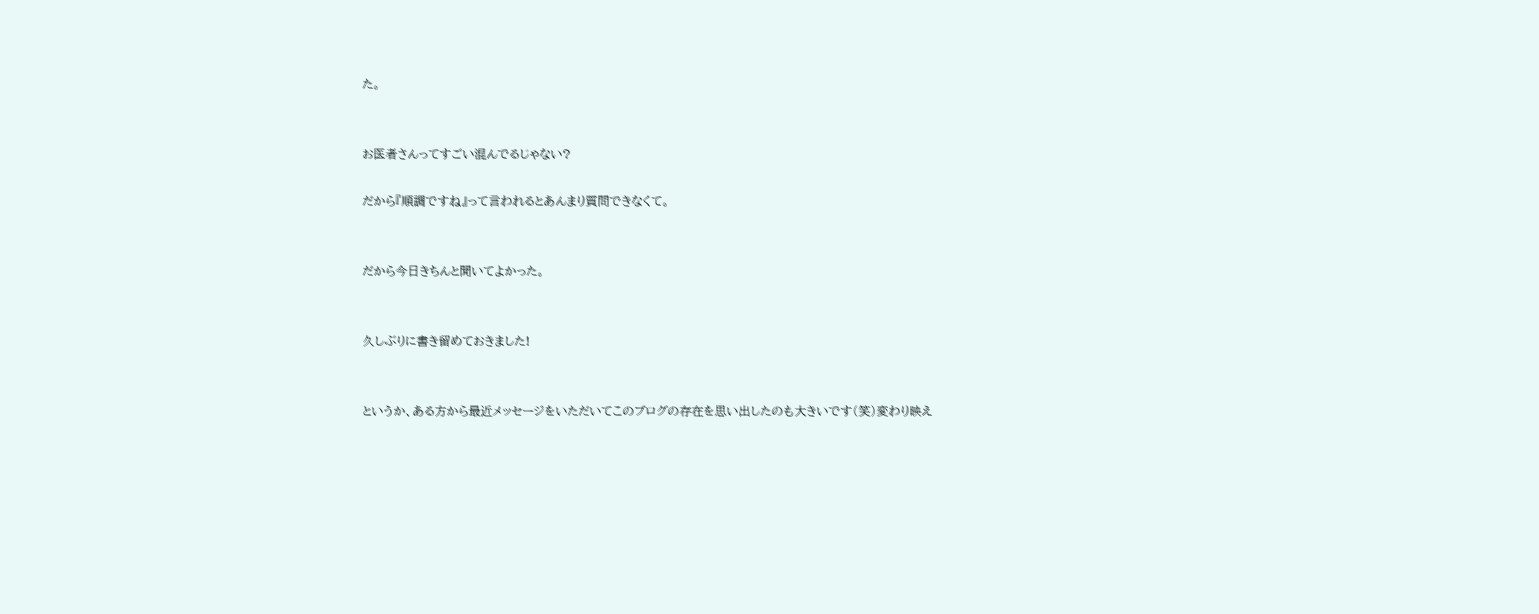た。


お医者さんってすごい混んでるじゃない?

だから『順調ですね』って言われるとあんまり質問できなくて。


だから今日きちんと聞いてよかった。


久しぶりに書き留めておきました!


というか、ある方から最近メッセージをいただいてこのブログの存在を思い出したのも大きいです(笑)変わり映え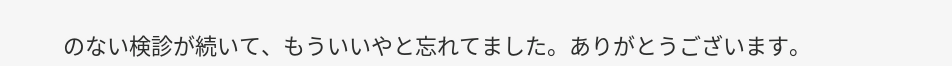のない検診が続いて、もういいやと忘れてました。ありがとうございます。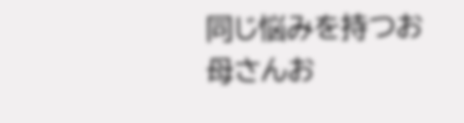同じ悩みを持つお母さんお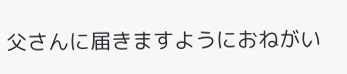父さんに届きますようにおねがい